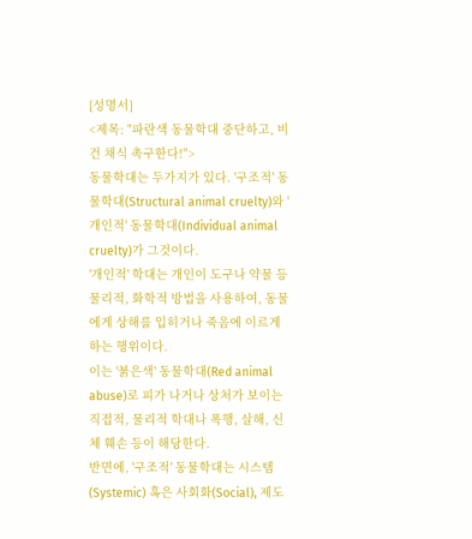[성명서]
<제목: "파란색 동물학대 중단하고, 비건 채식 촉구한다!">
동물학대는 두가지가 있다. '구조적' 동물학대(Structural animal cruelty)와 '개인적' 동물학대(Individual animal cruelty)가 그것이다.
'개인적' 학대는 개인이 도구나 약물 등 물리적, 화학적 방법을 사용하여, 동물에게 상해를 입히거나 죽음에 이르게 하는 행위이다.
이는 '붉은색' 동물학대(Red animal abuse)로 피가 나거나 상처가 보이는 직접적, 물리적 학대나 폭행, 살해, 신체 훼손 등이 해당한다.
반면에, '구조적' 동물학대는 시스템(Systemic) 혹은 사회화(Social), 제도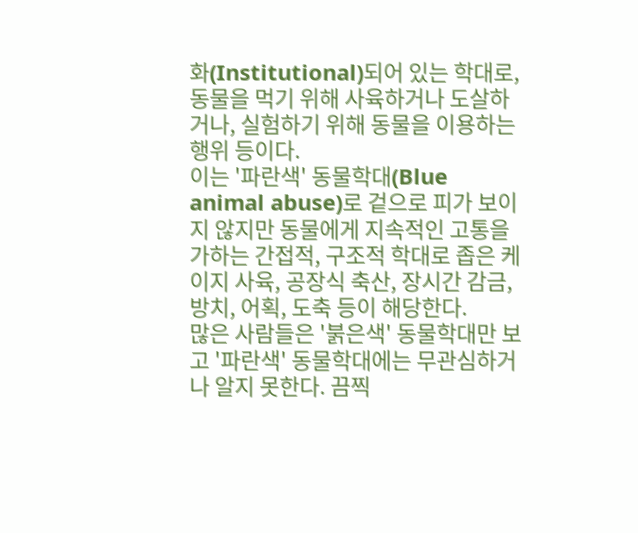화(Institutional)되어 있는 학대로, 동물을 먹기 위해 사육하거나 도살하거나, 실험하기 위해 동물을 이용하는 행위 등이다.
이는 '파란색' 동물학대(Blue animal abuse)로 겉으로 피가 보이지 않지만 동물에게 지속적인 고통을 가하는 간접적, 구조적 학대로 좁은 케이지 사육, 공장식 축산, 장시간 감금, 방치, 어획, 도축 등이 해당한다.
많은 사람들은 '붉은색' 동물학대만 보고 '파란색' 동물학대에는 무관심하거나 알지 못한다. 끔찍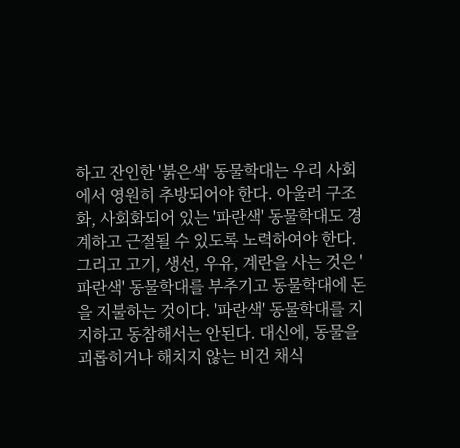하고 잔인한 '붉은색' 동물학대는 우리 사회에서 영원히 추방되어야 한다. 아울러 구조화, 사회화되어 있는 '파란색' 동물학대도 경계하고 근절될 수 있도록 노력하여야 한다.
그리고 고기, 생선, 우유, 계란을 사는 것은 '파란색' 동물학대를 부추기고 동물학대에 돈을 지불하는 것이다. '파란색' 동물학대를 지지하고 동참해서는 안된다. 대신에, 동물을 괴롭히거나 해치지 않는 비건 채식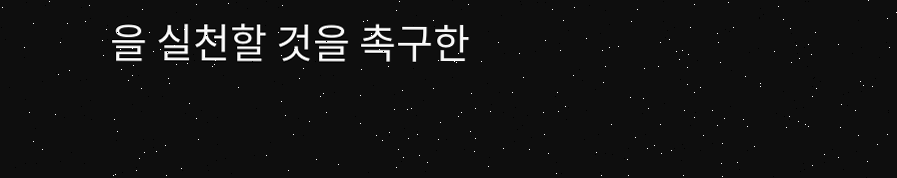을 실천할 것을 촉구한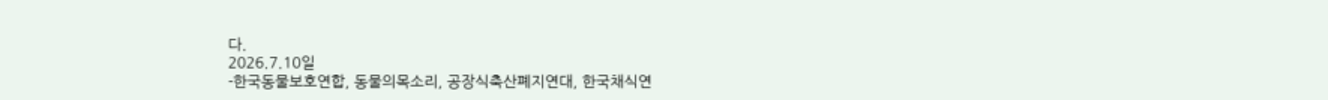다.
2026.7.10일
-한국동물보호연합, 동물의목소리, 공장식축산폐지연대, 한국채식연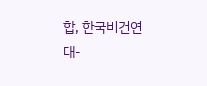합, 한국비건연대-